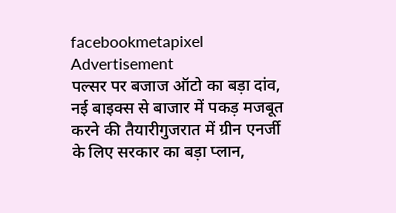facebookmetapixel
Advertisement
पल्सर पर बजाज ऑटो का बड़ा दांव, नई बाइक्स से बाजार में पकड़ मजबूत करने की तैयारीगुजरात में ग्रीन एनर्जी के लिए सरकार का बड़ा प्लान,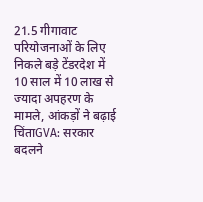21.5 गीगावाट परियोजनाओं के लिए निकले बड़े टेंडरदेश में 10 साल में 10 लाख से ज्यादा अपहरण के मामले, आंकड़ों ने बढ़ाई चिंताGVA: सरकार बदलने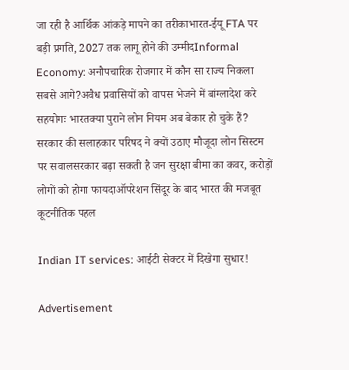जा रही है आर्थिक आंकड़े मापने का तरीकाभारत-ईयू FTA पर बड़ी प्रगति, 2027 तक लागू होने की उम्मीदInformal Economy: अनौपचारिक रोजगार में कौन सा राज्य निकला सबसे आगे?अवैध प्रवासियों को वापस भेजने में बांग्लादेश करे सहयोगः भारतक्या पुराने लोन नियम अब बेकार हो चुके हैं? सरकार की सलाहकार परिषद ने क्यों उठाए मौजूदा लोन सिस्टम पर सवालसरकार बढ़ा सकती है जन सुरक्षा बीमा का कवर, करोड़ों लोगों को होगा फायदाऑपरेशन सिंदूर के बाद भारत की मजबूत कूटनीतिक पहल

Indian IT services: आईटी सेक्टर में दिखेगा सुधार!

Advertisement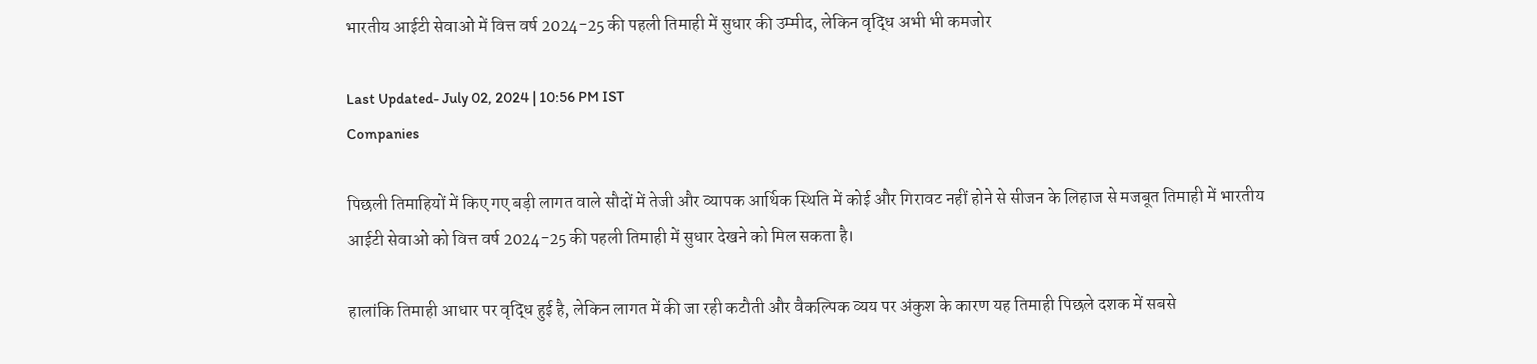भारतीय आईटी सेवाओं में वित्त वर्ष 2024-25 की पहली तिमाही में सुधार की उम्मीद, लेकिन वृद्धि अभी भी कमजोर

Last Updated- July 02, 2024 | 10:56 PM IST
Companies

पिछली तिमाहियों में किए गए बड़ी लागत वाले सौदों में तेजी और व्यापक आर्थिक स्थिति में कोई और गिरावट नहीं होने से सीजन के लिहाज से मजबूत तिमाही में भारतीय आईटी सेवाओं को वित्त वर्ष 2024-25 की पहली तिमाही में सुधार देखने को मिल सकता है।

हालांकि तिमाही आधार पर वृद्धि हुई है, लेकिन लागत में की जा रही कटौती और वैकल्पिक व्यय पर अंकुश के कारण यह तिमाही पिछले दशक में सबसे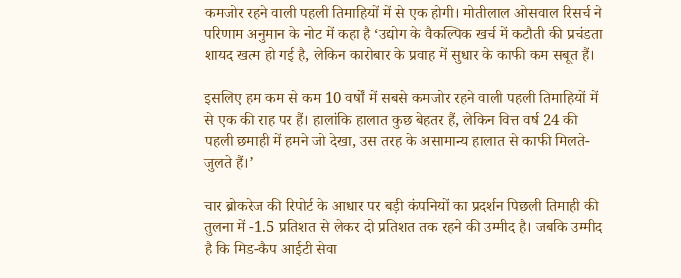कमजोर रहने वाली पहली तिमाहियों में से एक होगी। मोतीलाल ओसवाल रिसर्च ने परिणाम अनुमान के नोट में कहा है ‘उद्योग के वैकल्पिक खर्च में कटौती की प्रचंडता शायद खत्म हो गई है, लेकिन कारोबार के प्रवाह में सुधार के काफी कम सबूत हैं।

इसलिए हम कम से कम 10 वर्षों में सबसे कमजोर रहने वाली पहली तिमाहियों में से एक की राह पर हैं। हालांकि हालात कुछ बेहतर हैं, लेकिन वित्त वर्ष 24 की पहली छमाही में हमने जो देखा, उस तरह के असामान्य हालात से काफी मिलते-जुलते हैं।’

चार ब्रोकरेज की रिपोर्ट के आधार पर बड़ी कंपनियों का प्रदर्शन पिछली तिमाही की तुलना में -1.5 प्रतिशत से लेकर दो प्रतिशत तक रहने की उम्मीद है। जबकि उम्मीद है कि मिड-कैप आईटी सेवा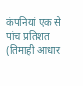कंपनियां एक से पांच प्रतिशत (तिमाही आधार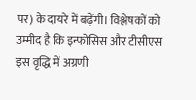पर) के दायरे में बढ़ेंगी। विश्लेषकों को उम्मीद है कि इन्फोसिस और टीसीएस इस वृद्धि में अग्रणी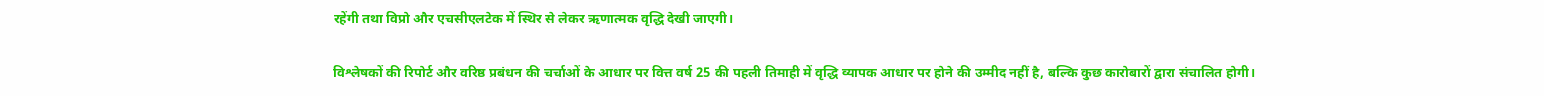रहेंगी तथा विप्रो और एचसीएलटेक में स्थिर से लेकर ऋणात्मक वृद्धि देखी जाएगी।

विश्लेषकों की रिपोर्ट और वरिष्ठ प्रबंधन की चर्चाओं के आधार पर वित्त वर्ष 25 की पहली तिमाही में वृद्धि व्यापक आधार पर होने की उम्मीद नहीं है, बल्कि कुछ कारोबारों द्वारा संचालित होगी।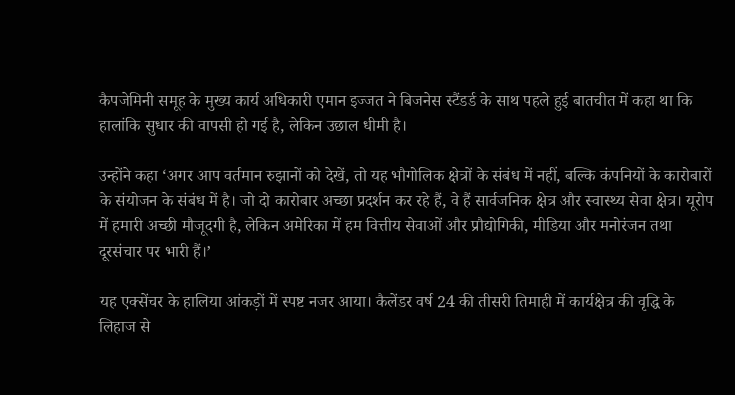कैपजेमिनी समूह के मुख्य कार्य अधिकारी एमान इज्जत ने बिजनेस स्टैंडर्ड के साथ पहले हुई बातचीत में कहा था कि हालांकि सुधार की वापसी हो गई है, लेकिन उछाल धीमी है।

उन्होंने कहा ‘अगर आप वर्तमान रुझानों को देखें, तो यह भौगोलिक क्षेत्रों के संबंध में नहीं, बल्कि कंपनियों के कारोबारों के संयोजन के संबंध में है। जो दो कारोबार अच्छा प्रदर्शन कर रहे हैं, वे हैं सार्वजनिक क्षेत्र और स्वास्थ्य सेवा क्षेत्र। यूरोप में हमारी अच्छी मौजूदगी है, लेकिन अमेरिका में हम वित्तीय सेवाओं और प्रौद्योगिकी, मीडिया और मनोरंजन तथा दूरसंचार पर भारी हैं।’

यह एक्सेंचर के हालिया आंकड़ों में स्पष्ट नजर आया। कैलेंडर वर्ष 24 की तीसरी तिमाही में कार्यक्षेत्र की वृद्धि के लिहाज से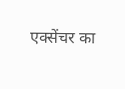एक्सेंचर का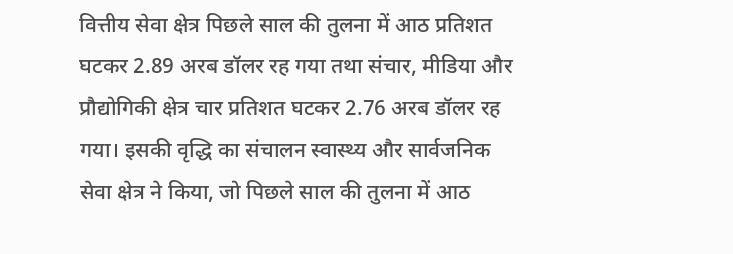वित्तीय सेवा क्षेत्र पिछले साल की तुलना में आठ प्रतिशत घटकर 2.89 अरब डॉलर रह गया तथा संचार, मीडिया और प्रौद्योगिकी क्षेत्र चार प्रतिशत घटकर 2.76 अरब डॉलर रह गया। इसकी वृद्धि का संचालन स्वास्थ्य और सार्वजनिक सेवा क्षेत्र ने किया, जो पिछले साल की तुलना में आठ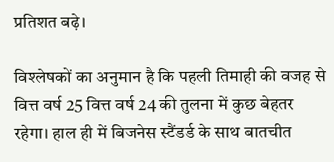प्रतिशत बढ़े।

विश्लेषकों का अनुमान है कि पहली तिमाही की वजह से वित्त वर्ष 25 वित्त वर्ष 24 की तुलना में कुछ बेहतर रहेगा। हाल ही में बिजनेस स्टैंडर्ड के साथ बातचीत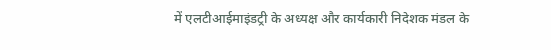में एलटीआईमाइंडट्री के अध्यक्ष और कार्यकारी निदेशक मंडल के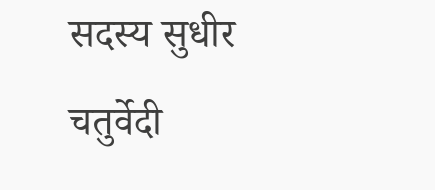सदस्य सुधीर चतुर्वेदी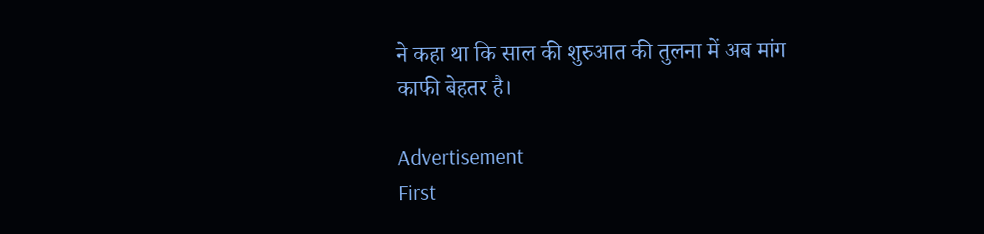ने कहा था कि साल की शुरुआत की तुलना में अब मांग काफी बेहतर है।

Advertisement
First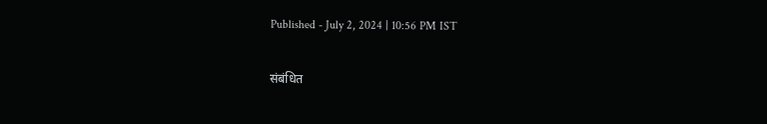Published - July 2, 2024 | 10:56 PM IST

संबंधित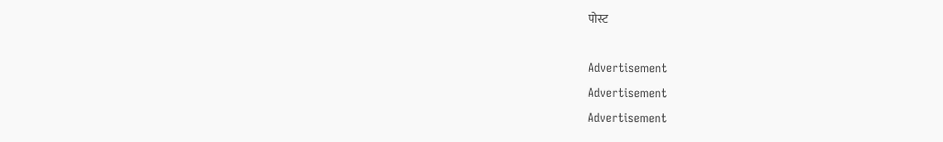पोस्ट

Advertisement
Advertisement
Advertisement